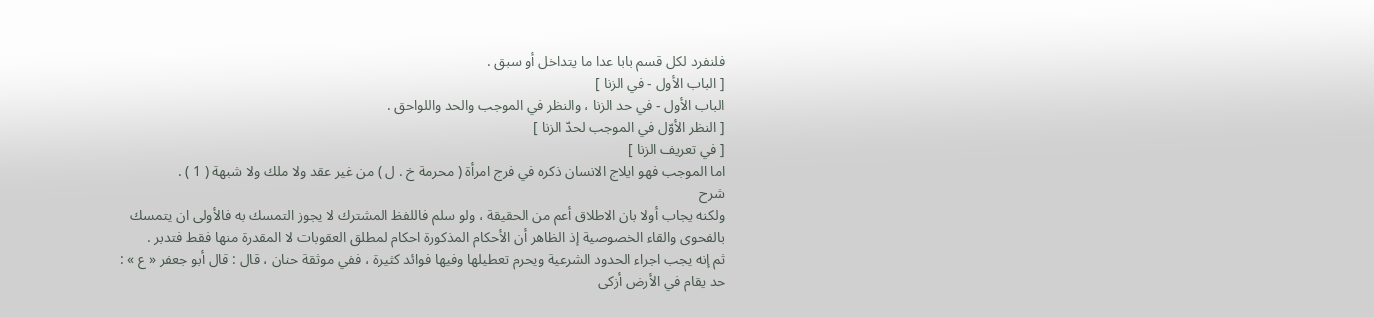فلنفرد لكل قسم بابا عدا ما يتداخل أو سبق .
[ الباب الأول - في الزنا ]
الباب الأول - في حد الزنا ، والنظر في الموجب والحد واللواحق .
[ النظر الأوّل في الموجب لحدّ الزنا ]
[ في تعريف الزنا ]
اما الموجب فهو ايلاج الانسان ذكره في فرج امرأة ( محرمة خ . ل ) من غير عقد ولا ملك ولا شبهة ( 1 ) .
شرح
ولكنه يجاب أولا بان الاطلاق أعم من الحقيقة ، ولو سلم فاللفظ المشترك لا يجوز التمسك به فالأولى ان يتمسك بالفحوى والقاء الخصوصية إذ الظاهر أن الأحكام المذكورة احكام لمطلق العقوبات لا المقدرة منها فقط فتدبر .
ثم إنه يجب اجراء الحدود الشرعية ويحرم تعطيلها وفيها فوائد كثيرة ، ففي موثقة حنان ، قال : قال أبو جعفر « ع » : حد يقام في الأرض أزكى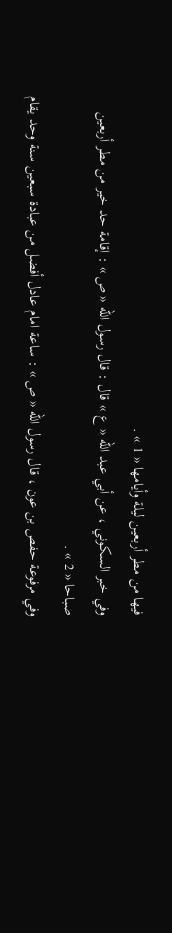فيها من مطر أربعين ليلة وأيامها « 1 » .
وفي خبر السكوني ، عن أبي عبد الله « ع » قال : قال رسول الله « ص » : إقامة حد خير من مطر أربعين صباحا « 2 » .
وفي مرفوعة حفص بن عون ، قال رسول الله « ص » : ساعة امام عادل أفضل من عبادة سبعين سنة وحد يقام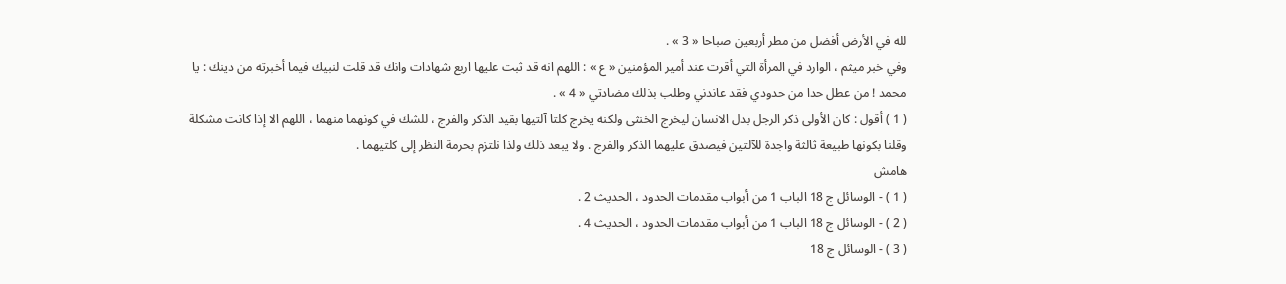لله في الأرض أفضل من مطر أربعين صباحا « 3 » .
وفي خبر ميثم ، الوارد في المرأة التي أقرت عند أمير المؤمنين « ع » : اللهم انه قد ثبت عليها اربع شهادات وانك قد قلت لنبيك فيما أخبرته من دينك : يا محمد ! من عطل حدا من حدودي فقد عاندني وطلب بذلك مضادتي « 4 » .
( 1 ) أقول : كان الأولى ذكر الرجل بدل الانسان ليخرج الخنثى ولكنه يخرج كلتا آلتيها بقيد الذكر والفرج ، للشك في كونهما منهما ، اللهم الا إذا كانت مشكلة وقلنا بكونها طبيعة ثالثة واجدة للآلتين فيصدق عليهما الذكر والفرج . ولا يبعد ذلك ولذا نلتزم بحرمة النظر إلى كلتيهما .
هامش
( 1 ) - الوسائل ج 18 الباب 1 من أبواب مقدمات الحدود ، الحديث 2 .
( 2 ) - الوسائل ج 18 الباب 1 من أبواب مقدمات الحدود ، الحديث 4 .
( 3 ) - الوسائل ج 18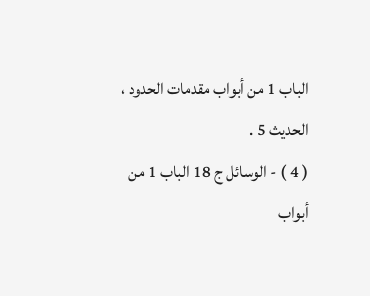الباب 1 من أبواب مقدمات الحدود ، الحديث 5 .
( 4 ) - الوسائل ج 18 الباب 1 من أبواب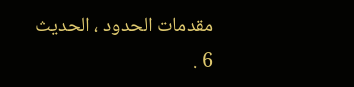مقدمات الحدود ، الحديث 6 .